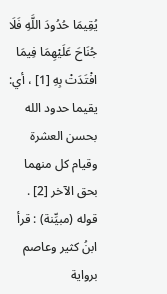يُقِيمَا حُدُودَ اللَّهِ فَلَا جُنَاحَ عَلَيْهِمَا فِيمَا افْتَدَتْ بِهِ [1] ، أي: يقيما حدود الله بحسن العشرة وقيام كل منهما بحق الآخر [2] .
قوله (مبيِّنة) : قرأ ابنُ كثير وعاصم برواية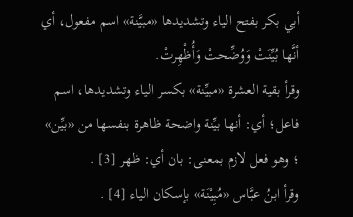أبي بكر بفتح الياء وتشديدها «مبيَّنة» اسم مفعول، أي أنَّها بُيِّنَتْ وَوُضِّحتْ وَأُظْهِرتْ.
وقرأ بقية العشرة «مبيِّنة» بكسر الياء وتشديدها، اسم فاعل؛ أي: أنها بيِّنة واضحة ظاهرة بنفسها من «بيِّن» ؛ وهو فعل لازم بمعنى: بان أي: ظهر [3] .
وقرأ ابنُ عبَّاس «مُبِيْنَة» بإسكان الياء [4] .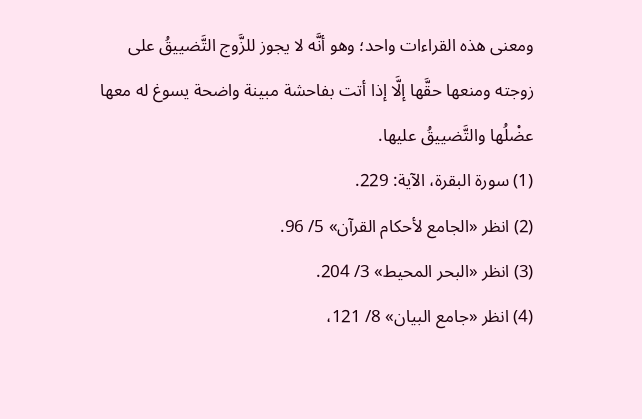ومعنى هذه القراءات واحد؛ وهو أنَّه لا يجوز للزَّوج التَّضييقُ على زوجته ومنعها حقَّها إلَّا إذا أتت بفاحشة مبينة واضحة يسوغ له معها عضْلُها والتَّضييقُ عليها.
(1) سورة البقرة، الآية: 229.
(2) انظر «الجامع لأحكام القرآن» 5/ 96.
(3) انظر «البحر المحيط» 3/ 204.
(4) انظر «جامع البيان» 8/ 121،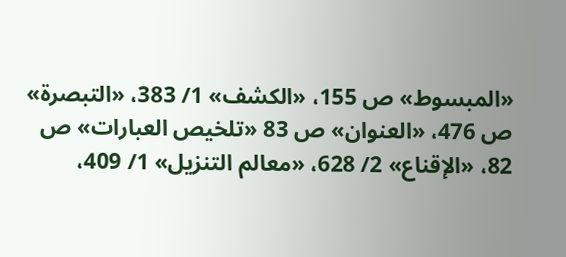«المبسوط» ص 155، «الكشف» 1/ 383، «التبصرة» ص 476، «العنوان» ص 83 «تلخيص العبارات» ص 82، «الإقناع» 2/ 628، «معالم التنزيل» 1/ 409،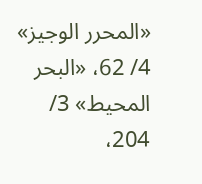«المحرر الوجيز» 4/ 62، «البحر المحيط» 3/ 204،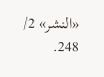«النشر» 2/ 248.